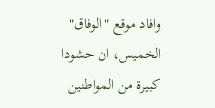وافاد موقع "الوفاق" الخميس، ان حشودا كبيرة من المواطنين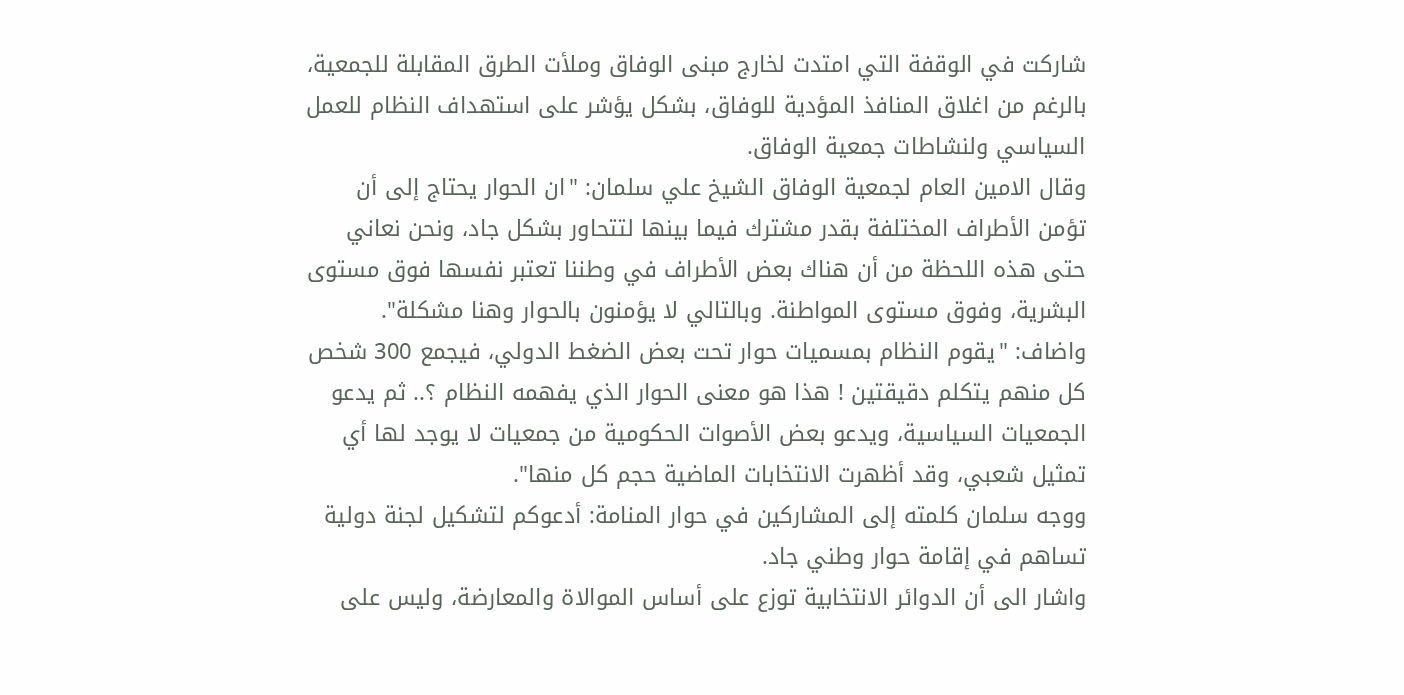شاركت في الوقفة التي امتدت لخارج مبنى الوفاق وملأت الطرق المقابلة للجمعية، بالرغم من اغلاق المنافذ المؤدية للوفاق، بشكل يؤشر على استهداف النظام للعمل السياسي ولنشاطات جمعية الوفاق.
وقال الامين العام لجمعية الوفاق الشيخ علي سلمان: "ان الحوار يحتاج إلى أن تؤمن الأطراف المختلفة بقدر مشترك فيما بينها لتتحاور بشكل جاد، ونحن نعاني حتى هذه اللحظة من أن هناك بعض الأطراف في وطننا تعتبر نفسها فوق مستوى البشرية، وفوق مستوى المواطنة. وبالتالي لا يؤمنون بالحوار وهنا مشكلة".
واضاف: "يقوم النظام بمسميات حوار تحت بعض الضغط الدولي، فيجمع 300 شخص كل منهم يتكلم دقيقتين ! هذا هو معنى الحوار الذي يفهمه النظام ؟.. ثم يدعو الجمعيات السياسية، ويدعو بعض الأصوات الحكومية من جمعيات لا يوجد لها أي تمثيل شعبي، وقد أظهرت الانتخابات الماضية حجم كل منها".
ووجه سلمان كلمته إلى المشاركين في حوار المنامة: أدعوكم لتشكيل لجنة دولية تساهم في إقامة حوار وطني جاد.
واشار الى أن الدوائر الانتخابية توزع على أساس الموالاة والمعارضة، وليس على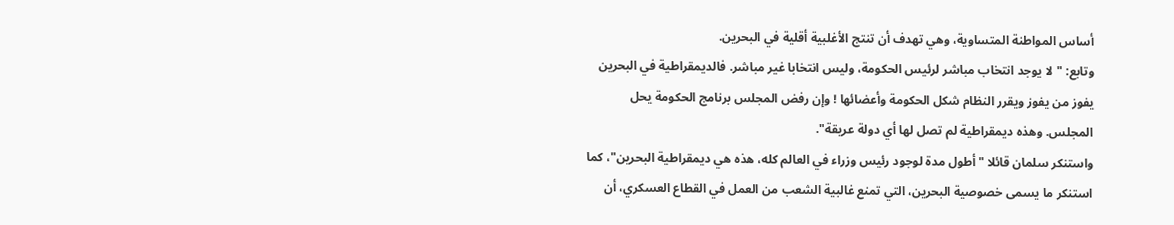أساس المواطنة المتساوية، وهي تهدف أن تنتج الأغلبية أقلية في البحرين.
وتابع: "لا يوجد انتخاب مباشر لرئيس الحكومة، وليس انتخابا غير مباشر. فالديمقراطية في البحرين يفوز من يفوز ويقرر النظام شكل الحكومة وأعضائها ! وإن رفض المجلس برنامج الحكومة يحل المجلس. وهذه ديمقراطية لم تصل لها أي دولة عريقة".
واستنكر سلمان قائلا "أطول مدة لوجود رئيس وزراء في العالم كله، هذه هي ديمقراطية البحرين"، كما استنكر ما يسمى خصوصية البحرين، التي تمنع غالبية الشعب من العمل في القطاع العسكري، أن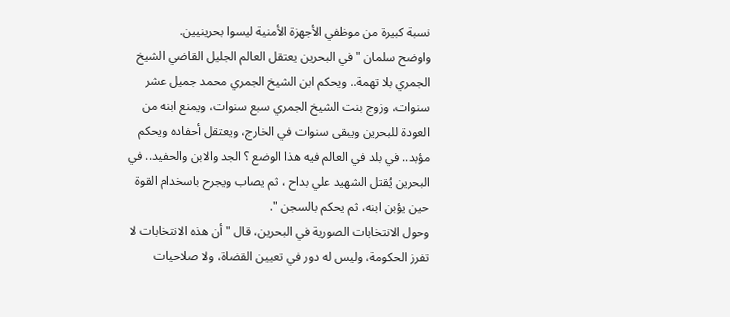نسبة كبيرة من موظفي الأجهزة الأمنية ليسوا بحرينيين.
واوضح سلمان "في البحرين يعتقل العالم الجليل القاضي الشيخ الجمري بلا تهمة.. ويحكم ابن الشيخ الجمري محمد جميل عشر سنوات، وزوج بنت الشيخ الجمري سبع سنوات، ويمنع ابنه من العودة للبحرين ويبقى سنوات في الخارج، ويعتقل أحفاده ويحكم مؤبد.. في بلد في العالم فيه هذا الوضع ؟ الجد والابن والحفيد.. في البحرين يُقتل الشهيد علي بداح ، ثم يصاب ويجرح باسخدام القوة حين يؤبن ابنه، ثم يحكم بالسجن ".
وحول الانتخابات الصورية في البحرين، قال "أن هذه الانتخابات لا تفرز الحكومة، وليس له دور في تعيين القضاة، ولا صلاحيات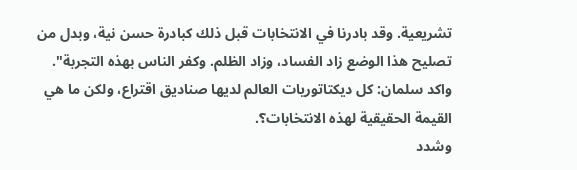تشريعية. وقد بادرنا في الانتخابات قبل ذلك كبادرة حسن نية، وبدل من تصليح هذا الوضع زاد الفساد، وزاد الظلم. وكفر الناس بهذه التجربة".
واكد سلمان: كل ديكتاتوريات العالم لديها صناديق اقتراع، ولكن ما هي القيمة الحقيقية لهذه الانتخابات؟.
وشدد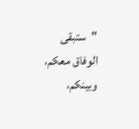"ستبقى الوفاق معكم، وبينكم،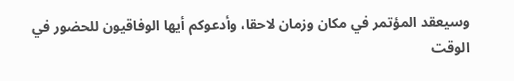وسيعقد المؤتمر في مكان وزمان لاحقا، وأدعوكم أيها الوفاقيون للحضور في الوقت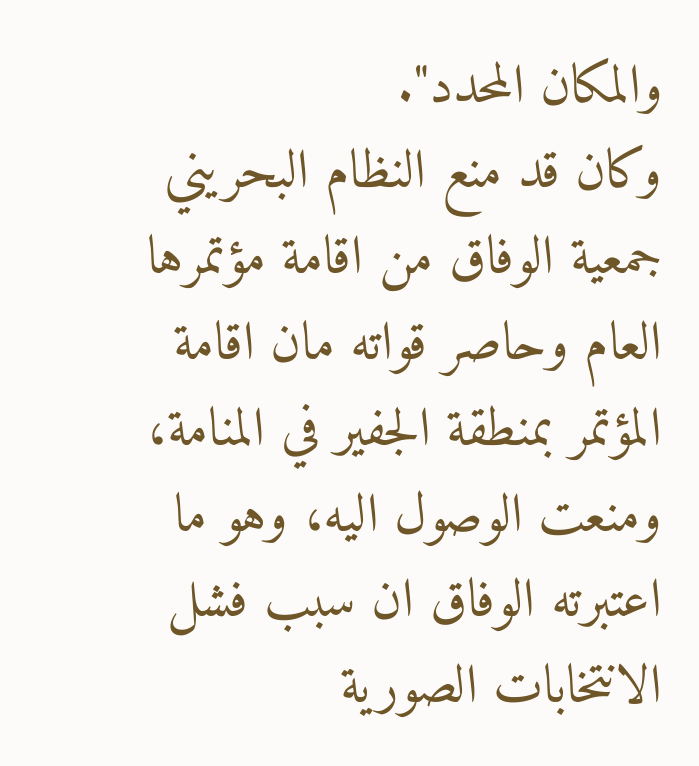والمكان المحدد".
وكان قد منع النظام البحريني جمعية الوفاق من اقامة مؤتمرها العام وحاصر قواته مان اقامة المؤتمر بمنطقة الجفير في المنامة، ومنعت الوصول اليه، وهو ما اعتبرته الوفاق ان سبب فشل الانتخابات الصورية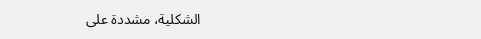الشكلية، مشددة على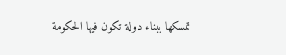تمسكها ببناء دولة تكون فيها الحكومة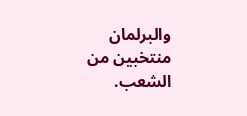والبرلمان منتخبين من الشعب.